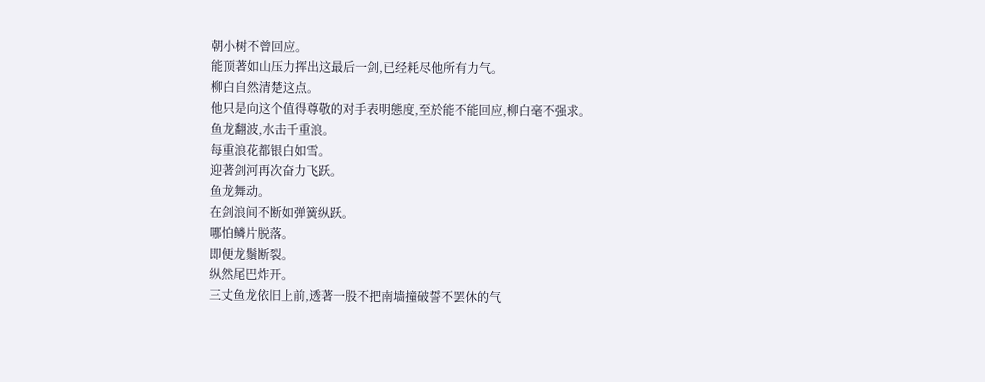朝小树不曾回应。
能顶著如山压力挥出这最后一剑,已经耗尽他所有力气。
柳白自然清楚这点。
他只是向这个值得尊敬的对手表明態度,至於能不能回应,柳白毫不强求。
鱼龙翻波,水击千重浪。
每重浪花都银白如雪。
迎著剑河再次奋力飞跃。
鱼龙舞动。
在剑浪间不断如弹簧纵跃。
哪怕鳞片脱落。
即便龙鬚断裂。
纵然尾巴炸开。
三丈鱼龙依旧上前,透著一股不把南墙撞破誓不罢休的气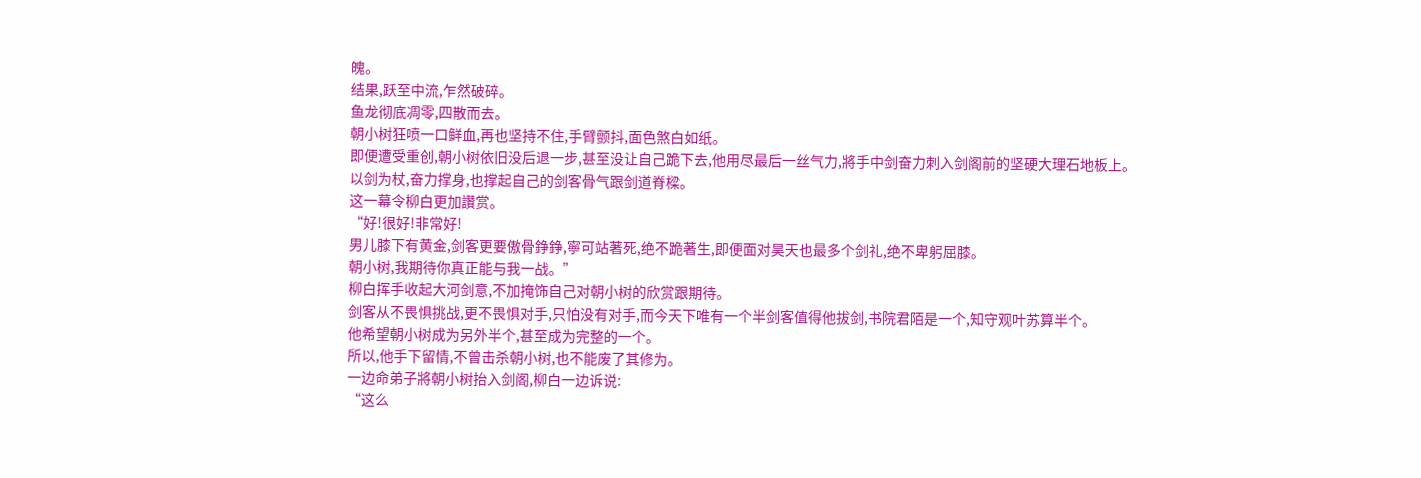魄。
结果,跃至中流,乍然破碎。
鱼龙彻底凋零,四散而去。
朝小树狂喷一口鲜血,再也坚持不住,手臂颤抖,面色煞白如纸。
即便遭受重创,朝小树依旧没后退一步,甚至没让自己跪下去,他用尽最后一丝气力,將手中剑奋力刺入剑阁前的坚硬大理石地板上。
以剑为杖,奋力撑身,也撑起自己的剑客骨气跟剑道脊樑。
这一幕令柳白更加讚赏。
“好!很好!非常好!
男儿膝下有黄金,剑客更要傲骨錚錚,寧可站著死,绝不跪著生,即便面对昊天也最多个剑礼,绝不卑躬屈膝。
朝小树,我期待你真正能与我一战。”
柳白挥手收起大河剑意,不加掩饰自己对朝小树的欣赏跟期待。
剑客从不畏惧挑战,更不畏惧对手,只怕没有对手,而今天下唯有一个半剑客值得他拔剑,书院君陌是一个,知守观叶苏算半个。
他希望朝小树成为另外半个,甚至成为完整的一个。
所以,他手下留情,不曾击杀朝小树,也不能废了其修为。
一边命弟子將朝小树抬入剑阁,柳白一边诉说:
“这么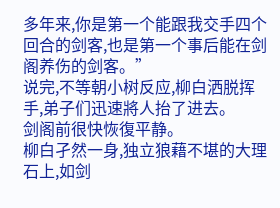多年来,你是第一个能跟我交手四个回合的剑客,也是第一个事后能在剑阁养伤的剑客。”
说完,不等朝小树反应,柳白洒脱挥手,弟子们迅速將人抬了进去。
剑阁前很快恢復平静。
柳白孑然一身,独立狼藉不堪的大理石上,如剑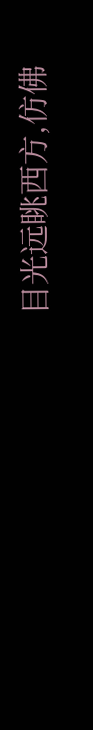目光远眺西方,仿佛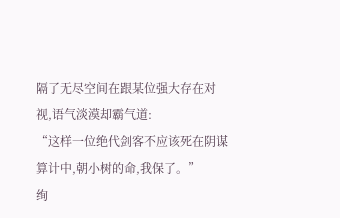隔了无尽空间在跟某位强大存在对视,语气淡漠却霸气道:
“这样一位绝代剑客不应该死在阴谋算计中,朝小树的命,我保了。”
绚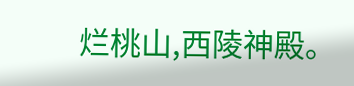烂桃山,西陵神殿。